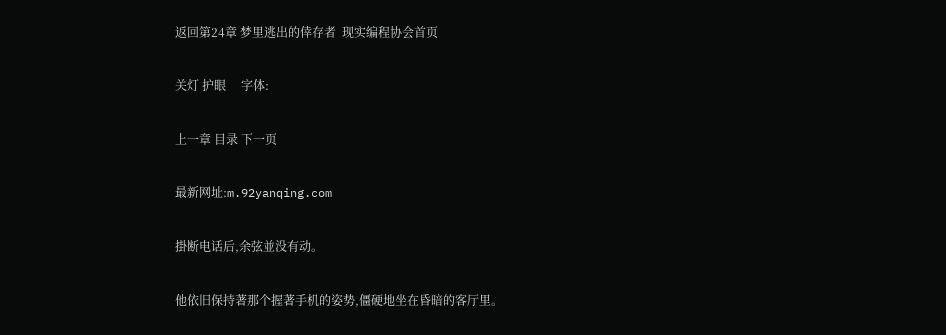返回第24章 梦里逃出的倖存者  现实编程协会首页

关灯 护眼     字体:

上一章 目录 下一页

最新网址:m.92yanqing.com

掛断电话后,余弦並没有动。

他依旧保持著那个握著手机的姿势,僵硬地坐在昏暗的客厅里。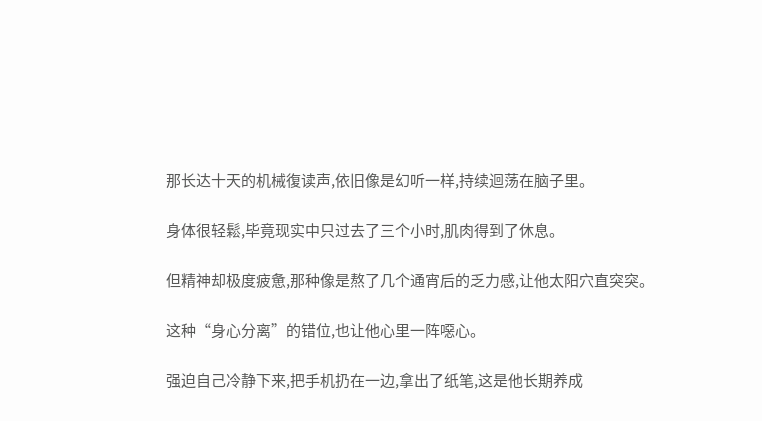那长达十天的机械復读声,依旧像是幻听一样,持续迴荡在脑子里。

身体很轻鬆,毕竟现实中只过去了三个小时,肌肉得到了休息。

但精神却极度疲惫,那种像是熬了几个通宵后的乏力感,让他太阳穴直突突。

这种“身心分离”的错位,也让他心里一阵噁心。

强迫自己冷静下来,把手机扔在一边,拿出了纸笔,这是他长期养成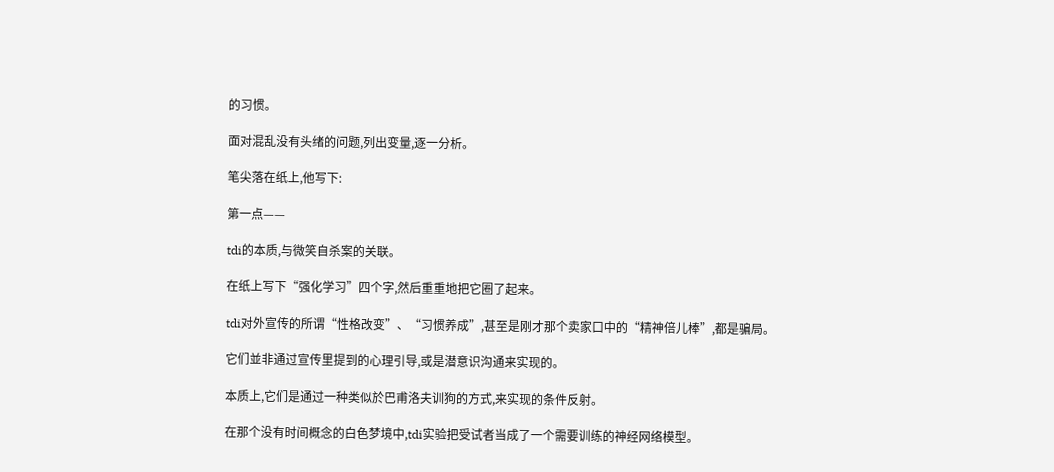的习惯。

面对混乱没有头绪的问题,列出变量,逐一分析。

笔尖落在纸上,他写下:

第一点——

tdi的本质,与微笑自杀案的关联。

在纸上写下“强化学习”四个字,然后重重地把它圈了起来。

tdi对外宣传的所谓“性格改变”、“习惯养成”,甚至是刚才那个卖家口中的“精神倍儿棒”,都是骗局。

它们並非通过宣传里提到的心理引导,或是潜意识沟通来实现的。

本质上,它们是通过一种类似於巴甫洛夫训狗的方式,来实现的条件反射。

在那个没有时间概念的白色梦境中,tdi实验把受试者当成了一个需要训练的神经网络模型。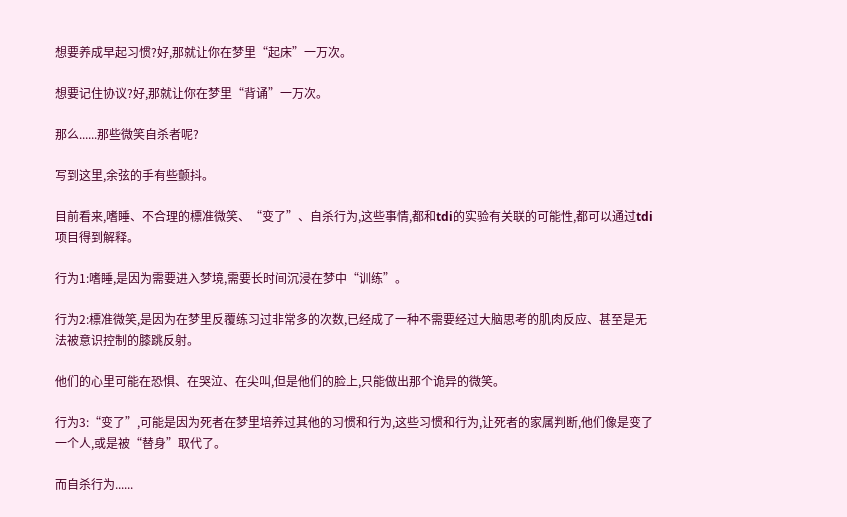想要养成早起习惯?好,那就让你在梦里“起床”一万次。

想要记住协议?好,那就让你在梦里“背诵”一万次。

那么......那些微笑自杀者呢?

写到这里,余弦的手有些颤抖。

目前看来,嗜睡、不合理的標准微笑、“变了”、自杀行为,这些事情,都和tdi的实验有关联的可能性,都可以通过tdi项目得到解释。

行为1:嗜睡,是因为需要进入梦境,需要长时间沉浸在梦中“训练”。

行为2:標准微笑,是因为在梦里反覆练习过非常多的次数,已经成了一种不需要经过大脑思考的肌肉反应、甚至是无法被意识控制的膝跳反射。

他们的心里可能在恐惧、在哭泣、在尖叫,但是他们的脸上,只能做出那个诡异的微笑。

行为3:“变了”,可能是因为死者在梦里培养过其他的习惯和行为,这些习惯和行为,让死者的家属判断,他们像是变了一个人,或是被“替身”取代了。

而自杀行为......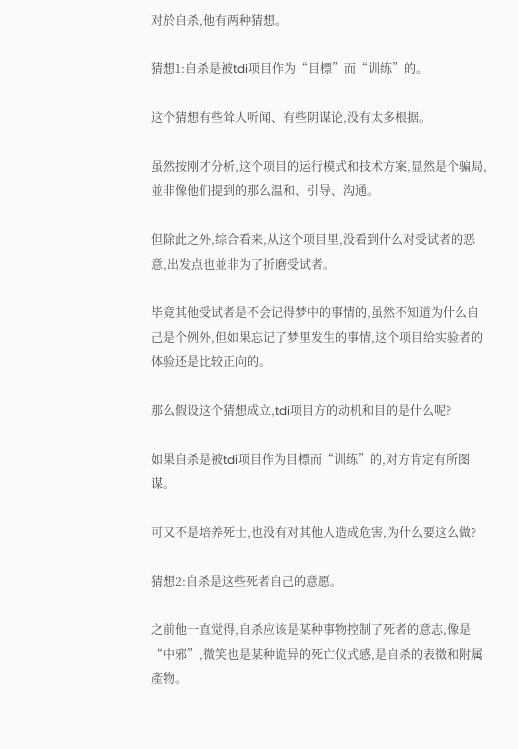对於自杀,他有两种猜想。

猜想1:自杀是被tdi项目作为“目標”而“训练”的。

这个猜想有些耸人听闻、有些阴谋论,没有太多根据。

虽然按刚才分析,这个项目的运行模式和技术方案,显然是个骗局,並非像他们提到的那么温和、引导、沟通。

但除此之外,综合看来,从这个项目里,没看到什么对受试者的恶意,出发点也並非为了折磨受试者。

毕竟其他受试者是不会记得梦中的事情的,虽然不知道为什么自己是个例外,但如果忘记了梦里发生的事情,这个项目给实验者的体验还是比较正向的。

那么假设这个猜想成立,tdi项目方的动机和目的是什么呢?

如果自杀是被tdi项目作为目標而“训练”的,对方肯定有所图谋。

可又不是培养死士,也没有对其他人造成危害,为什么要这么做?

猜想2:自杀是这些死者自己的意愿。

之前他一直觉得,自杀应该是某种事物控制了死者的意志,像是“中邪”,微笑也是某种诡异的死亡仪式感,是自杀的表徵和附属產物。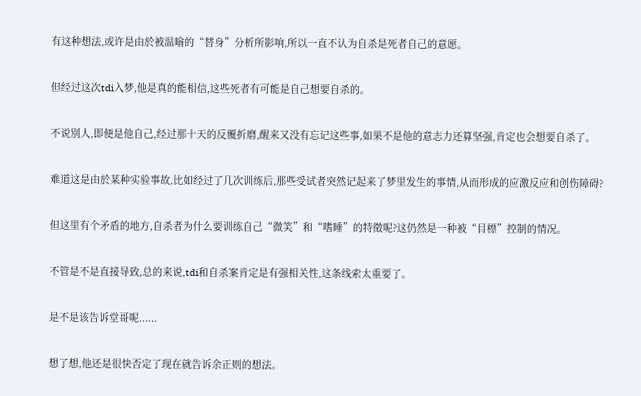有这种想法,或许是由於被温喻的“替身”分析所影响,所以一直不认为自杀是死者自己的意愿。

但经过这次tdi入梦,他是真的能相信,这些死者有可能是自己想要自杀的。

不说別人,即便是他自己,经过那十天的反覆折磨,醒来又没有忘记这些事,如果不是他的意志力还算坚强,肯定也会想要自杀了。

难道这是由於某种实验事故,比如经过了几次训练后,那些受试者突然记起来了梦里发生的事情,从而形成的应激反应和创伤障碍?

但这里有个矛盾的地方,自杀者为什么要训练自己“微笑”和“嗜睡”的特徵呢?这仍然是一种被“目標”控制的情况。

不管是不是直接导致,总的来说,tdi和自杀案肯定是有强相关性,这条线索太重要了。

是不是该告诉堂哥呢......

想了想,他还是很快否定了现在就告诉余正则的想法。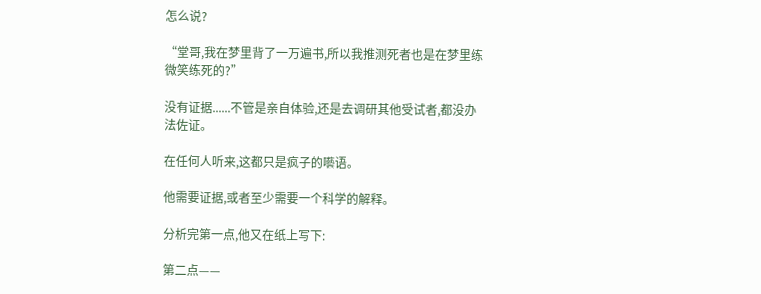怎么说?

“堂哥,我在梦里背了一万遍书,所以我推测死者也是在梦里练微笑练死的?”

没有证据......不管是亲自体验,还是去调研其他受试者,都没办法佐证。

在任何人听来,这都只是疯子的囈语。

他需要证据,或者至少需要一个科学的解释。

分析完第一点,他又在纸上写下:

第二点——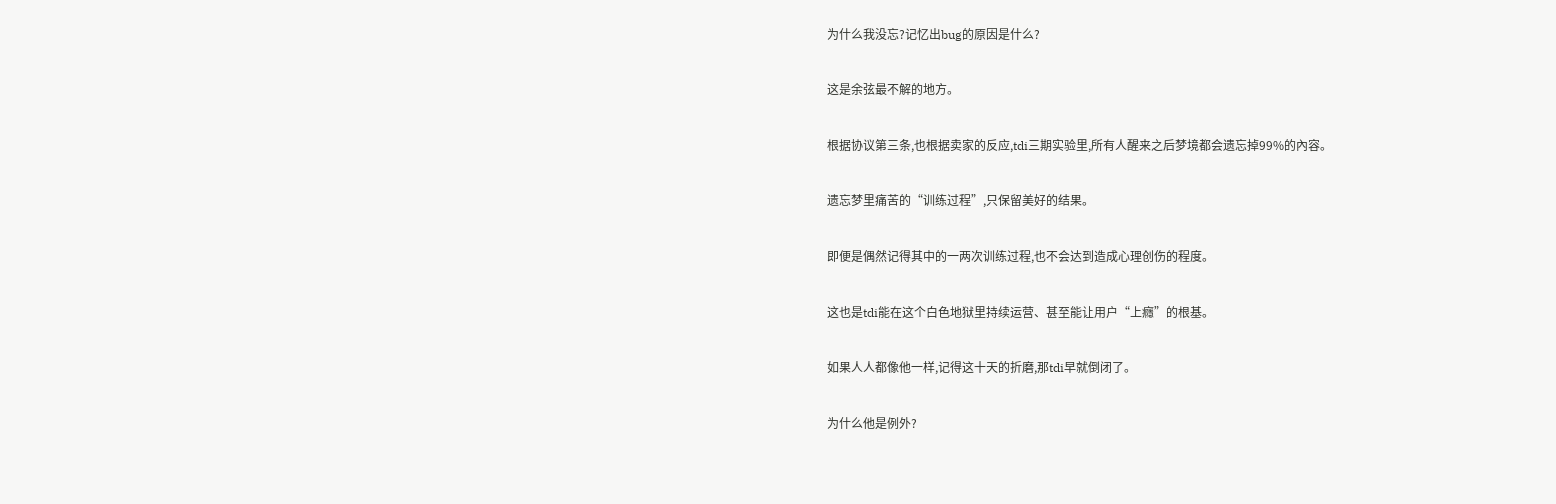为什么我没忘?记忆出bug的原因是什么?

这是余弦最不解的地方。

根据协议第三条,也根据卖家的反应,tdi三期实验里,所有人醒来之后梦境都会遗忘掉99%的內容。

遗忘梦里痛苦的“训练过程”,只保留美好的结果。

即便是偶然记得其中的一两次训练过程,也不会达到造成心理创伤的程度。

这也是tdi能在这个白色地狱里持续运营、甚至能让用户“上癮”的根基。

如果人人都像他一样,记得这十天的折磨,那tdi早就倒闭了。

为什么他是例外?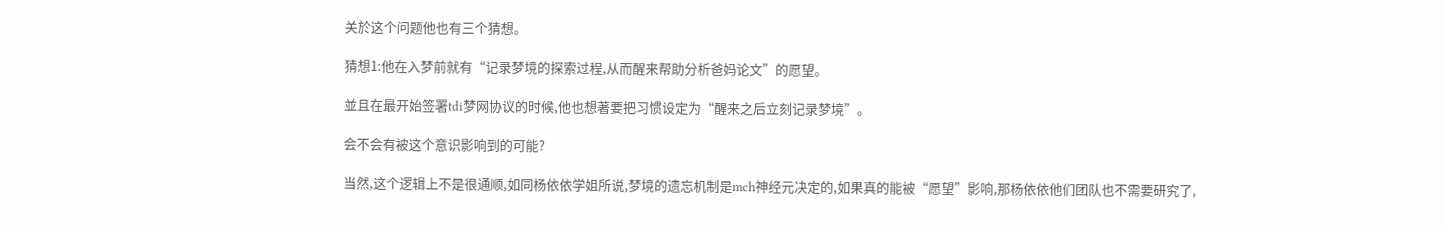关於这个问题他也有三个猜想。

猜想1:他在入梦前就有“记录梦境的探索过程,从而醒来帮助分析爸妈论文”的愿望。

並且在最开始签署tdi梦网协议的时候,他也想著要把习惯设定为“醒来之后立刻记录梦境”。

会不会有被这个意识影响到的可能?

当然,这个逻辑上不是很通顺,如同杨依依学姐所说,梦境的遗忘机制是mch神经元决定的,如果真的能被“愿望”影响,那杨依依他们团队也不需要研究了,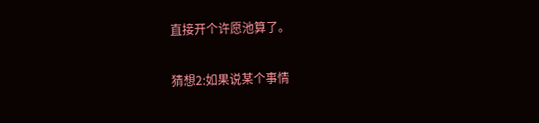直接开个许愿池算了。

猜想2:如果说某个事情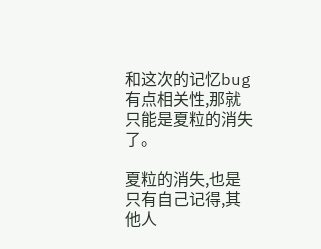和这次的记忆bug有点相关性,那就只能是夏粒的消失了。

夏粒的消失,也是只有自己记得,其他人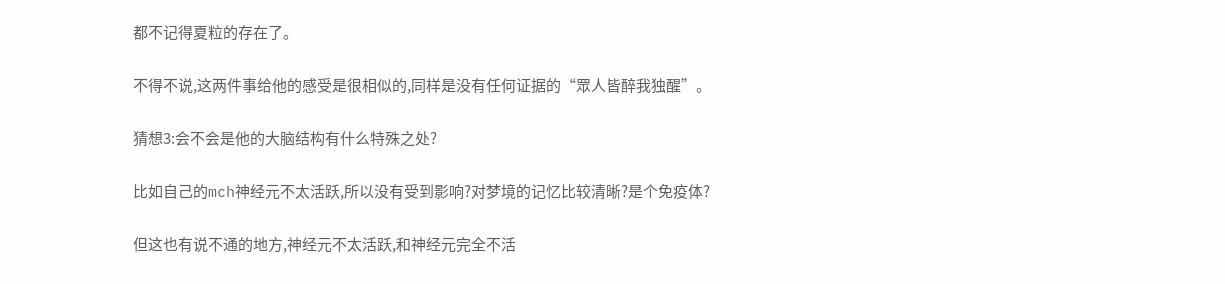都不记得夏粒的存在了。

不得不说,这两件事给他的感受是很相似的,同样是没有任何证据的“眾人皆醉我独醒”。

猜想3:会不会是他的大脑结构有什么特殊之处?

比如自己的mch神经元不太活跃,所以没有受到影响?对梦境的记忆比较清晰?是个免疫体?

但这也有说不通的地方,神经元不太活跃,和神经元完全不活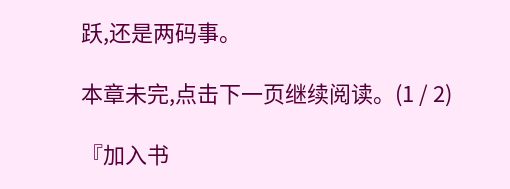跃,还是两码事。

本章未完,点击下一页继续阅读。(1 / 2)

『加入书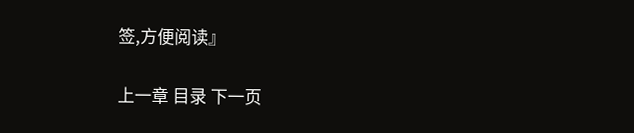签,方便阅读』

上一章 目录 下一页